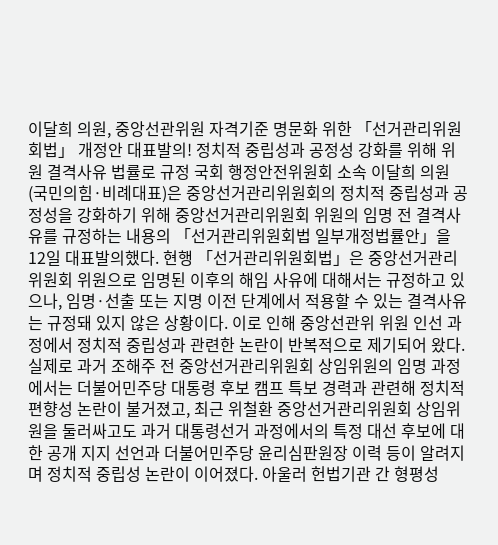이달희 의원, 중앙선관위원 자격기준 명문화 위한 「선거관리위원회법」 개정안 대표발의! 정치적 중립성과 공정성 강화를 위해 위원 결격사유 법률로 규정 국회 행정안전위원회 소속 이달희 의원(국민의힘·비례대표)은 중앙선거관리위원회의 정치적 중립성과 공정성을 강화하기 위해 중앙선거관리위원회 위원의 임명 전 결격사유를 규정하는 내용의 「선거관리위원회법 일부개정법률안」을 12일 대표발의했다. 현행 「선거관리위원회법」은 중앙선거관리위원회 위원으로 임명된 이후의 해임 사유에 대해서는 규정하고 있으나, 임명·선출 또는 지명 이전 단계에서 적용할 수 있는 결격사유는 규정돼 있지 않은 상황이다. 이로 인해 중앙선관위 위원 인선 과정에서 정치적 중립성과 관련한 논란이 반복적으로 제기되어 왔다. 실제로 과거 조해주 전 중앙선거관리위원회 상임위원의 임명 과정에서는 더불어민주당 대통령 후보 캠프 특보 경력과 관련해 정치적 편향성 논란이 불거졌고, 최근 위철환 중앙선거관리위원회 상임위원을 둘러싸고도 과거 대통령선거 과정에서의 특정 대선 후보에 대한 공개 지지 선언과 더불어민주당 윤리심판원장 이력 등이 알려지며 정치적 중립성 논란이 이어졌다. 아울러 헌법기관 간 형평성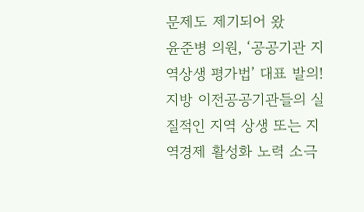문제도 제기되어 왔
윤준병 의원, ‘공공기관 지역상생 평가법’ 대표 발의! 지방 이전공공기관들의 실질적인 지역 상생 또는 지역경제 활성화 노력 소극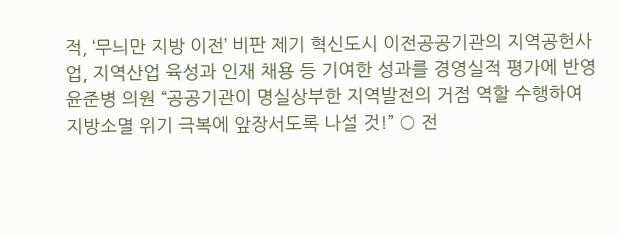적, ‘무늬만 지방 이전’ 비판 제기 혁신도시 이전공공기관의 지역공헌사업, 지역산업 육성과 인재 채용 등 기여한 성과를 경영실적 평가에 반영 윤준병 의원 “공공기관이 명실상부한 지역발전의 거점 역할 수행하여 지방소멸 위기 극복에 앞장서도록 나설 것!” ○ 전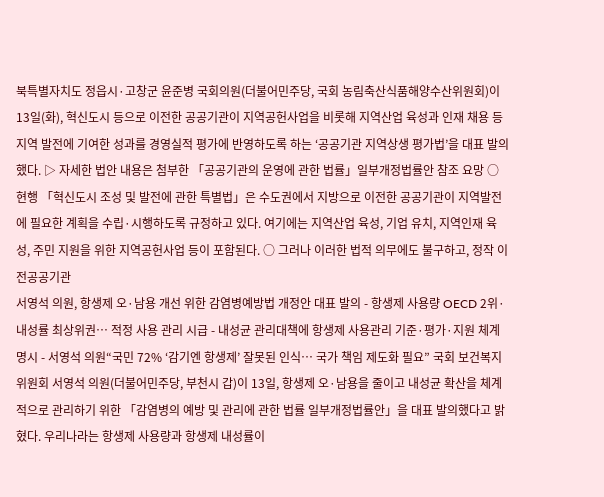북특별자치도 정읍시·고창군 윤준병 국회의원(더불어민주당, 국회 농림축산식품해양수산위원회)이 13일(화), 혁신도시 등으로 이전한 공공기관이 지역공헌사업을 비롯해 지역산업 육성과 인재 채용 등 지역 발전에 기여한 성과를 경영실적 평가에 반영하도록 하는 ‘공공기관 지역상생 평가법’을 대표 발의했다. ▷ 자세한 법안 내용은 첨부한 「공공기관의 운영에 관한 법률」일부개정법률안 참조 요망 ○ 현행 「혁신도시 조성 및 발전에 관한 특별법」은 수도권에서 지방으로 이전한 공공기관이 지역발전에 필요한 계획을 수립·시행하도록 규정하고 있다. 여기에는 지역산업 육성, 기업 유치, 지역인재 육성, 주민 지원을 위한 지역공헌사업 등이 포함된다. ○ 그러나 이러한 법적 의무에도 불구하고, 정작 이전공공기관
서영석 의원, 항생제 오·남용 개선 위한 감염병예방법 개정안 대표 발의 - 항생제 사용량 OECD 2위·내성률 최상위권… 적정 사용 관리 시급 - 내성균 관리대책에 항생제 사용관리 기준·평가·지원 체계 명시 - 서영석 의원“국민 72% ‘감기엔 항생제’ 잘못된 인식… 국가 책임 제도화 필요” 국회 보건복지위원회 서영석 의원(더불어민주당, 부천시 갑)이 13일, 항생제 오·남용을 줄이고 내성균 확산을 체계적으로 관리하기 위한 「감염병의 예방 및 관리에 관한 법률 일부개정법률안」을 대표 발의했다고 밝혔다. 우리나라는 항생제 사용량과 항생제 내성률이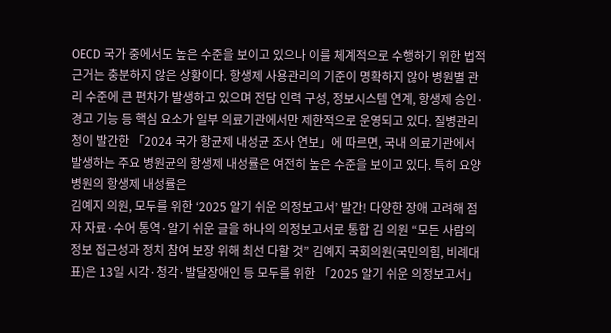OECD 국가 중에서도 높은 수준을 보이고 있으나 이를 체계적으로 수행하기 위한 법적 근거는 충분하지 않은 상황이다. 항생제 사용관리의 기준이 명확하지 않아 병원별 관리 수준에 큰 편차가 발생하고 있으며 전담 인력 구성, 정보시스템 연계, 항생제 승인·경고 기능 등 핵심 요소가 일부 의료기관에서만 제한적으로 운영되고 있다. 질병관리청이 발간한 「2024 국가 항균제 내성균 조사 연보」에 따르면, 국내 의료기관에서 발생하는 주요 병원균의 항생제 내성률은 여전히 높은 수준을 보이고 있다. 특히 요양병원의 항생제 내성률은
김예지 의원, 모두를 위한 ‘2025 알기 쉬운 의정보고서’ 발간! 다양한 장애 고려해 점자 자료·수어 통역·알기 쉬운 글을 하나의 의정보고서로 통합 김 의원 “모든 사람의 정보 접근성과 정치 참여 보장 위해 최선 다할 것” 김예지 국회의원(국민의힘, 비례대표)은 13일 시각·청각·발달장애인 등 모두를 위한 「2025 알기 쉬운 의정보고서」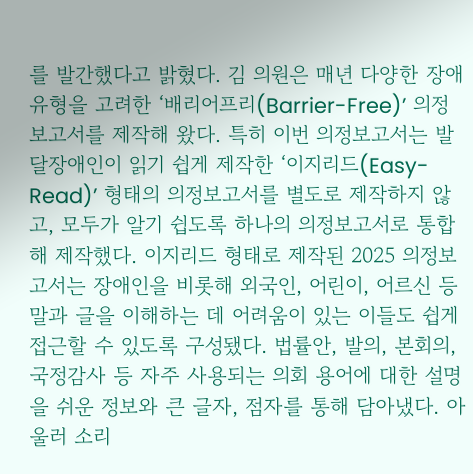를 발간했다고 밝혔다. 김 의원은 매년 다양한 장애 유형을 고려한 ‘배리어프리(Barrier-Free)’ 의정보고서를 제작해 왔다. 특히 이번 의정보고서는 발달장애인이 읽기 쉽게 제작한 ‘이지리드(Easy-Read)’ 형태의 의정보고서를 별도로 제작하지 않고, 모두가 알기 쉽도록 하나의 의정보고서로 통합해 제작했다. 이지리드 형태로 제작된 2025 의정보고서는 장애인을 비롯해 외국인, 어린이, 어르신 등 말과 글을 이해하는 데 어려움이 있는 이들도 쉽게 접근할 수 있도록 구성됐다. 법률안, 발의, 본회의, 국정감사 등 자주 사용되는 의회 용어에 대한 설명을 쉬운 정보와 큰 글자, 점자를 통해 담아냈다. 아울러 소리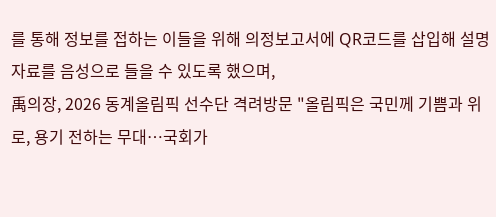를 통해 정보를 접하는 이들을 위해 의정보고서에 QR코드를 삽입해 설명 자료를 음성으로 들을 수 있도록 했으며,
禹의장, 2026 동계올림픽 선수단 격려방문 "올림픽은 국민께 기쁨과 위로, 용기 전하는 무대…국회가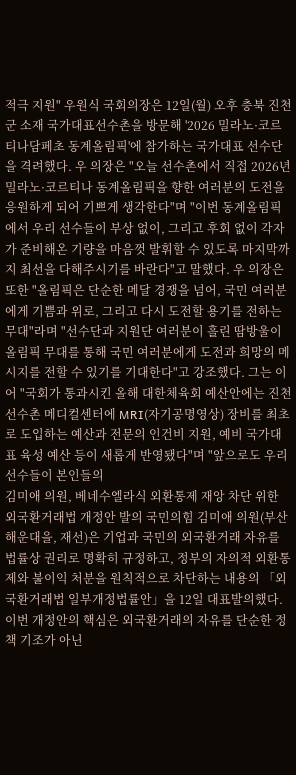적극 지원" 우원식 국회의장은 12일(월) 오후 충북 진천군 소재 국가대표선수촌을 방문해 '2026 밀라노·코르티나담페초 동계올림픽'에 참가하는 국가대표 선수단을 격려했다. 우 의장은 "오늘 선수촌에서 직접 2026년 밀라노·코르티나 동계올림픽을 향한 여러분의 도전을 응원하게 되어 기쁘게 생각한다"며 "이번 동계올림픽에서 우리 선수들이 부상 없이, 그리고 후회 없이 각자가 준비해온 기량을 마음껏 발휘할 수 있도록 마지막까지 최선을 다해주시기를 바란다"고 말했다. 우 의장은 또한 "올림픽은 단순한 메달 경쟁을 넘어, 국민 여러분에게 기쁨과 위로, 그리고 다시 도전할 용기를 전하는 무대"라며 "선수단과 지원단 여러분이 흘린 땀방울이 올림픽 무대를 통해 국민 여러분에게 도전과 희망의 메시지를 전할 수 있기를 기대한다"고 강조했다. 그는 이어 "국회가 통과시킨 올해 대한체육회 예산안에는 진천선수촌 메디컬센터에 MRI(자기공명영상) 장비를 최초로 도입하는 예산과 전문의 인건비 지원, 예비 국가대표 육성 예산 등이 새롭게 반영됐다"며 "앞으로도 우리 선수들이 본인들의
김미애 의원, 베네수엘라식 외환통제 재앙 차단 위한 외국환거래법 개정안 발의 국민의힘 김미애 의원(부산 해운대을, 재선)은 기업과 국민의 외국환거래 자유를 법률상 권리로 명확히 규정하고, 정부의 자의적 외환통제와 불이익 처분을 원칙적으로 차단하는 내용의 「외국환거래법 일부개정법률안」을 12일 대표발의했다. 이번 개정안의 핵심은 외국환거래의 자유를 단순한 정책 기조가 아닌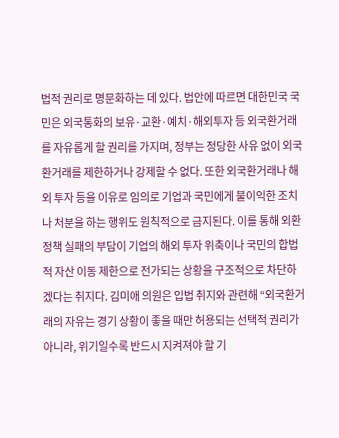법적 권리로 명문화하는 데 있다. 법안에 따르면 대한민국 국민은 외국통화의 보유·교환·예치·해외투자 등 외국환거래를 자유롭게 할 권리를 가지며, 정부는 정당한 사유 없이 외국환거래를 제한하거나 강제할 수 없다. 또한 외국환거래나 해외 투자 등을 이유로 임의로 기업과 국민에게 불이익한 조치나 처분을 하는 행위도 원칙적으로 금지된다. 이를 통해 외환정책 실패의 부담이 기업의 해외 투자 위축이나 국민의 합법적 자산 이동 제한으로 전가되는 상황을 구조적으로 차단하겠다는 취지다. 김미애 의원은 입법 취지와 관련해 “외국환거래의 자유는 경기 상황이 좋을 때만 허용되는 선택적 권리가 아니라, 위기일수록 반드시 지켜져야 할 기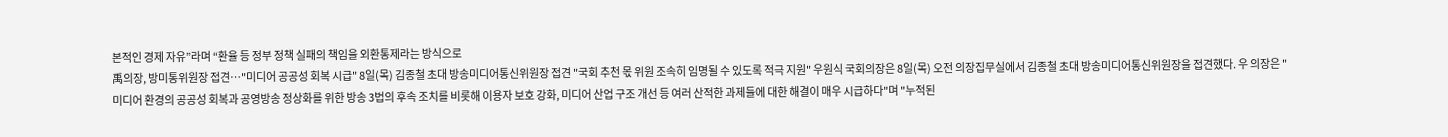본적인 경제 자유”라며 “환율 등 정부 정책 실패의 책임을 외환통제라는 방식으로
禹의장, 방미통위원장 접견…"미디어 공공성 회복 시급" 8일(목) 김종철 초대 방송미디어통신위원장 접견 "국회 추천 몫 위원 조속히 임명될 수 있도록 적극 지원" 우원식 국회의장은 8일(목) 오전 의장집무실에서 김종철 초대 방송미디어통신위원장을 접견했다. 우 의장은 "미디어 환경의 공공성 회복과 공영방송 정상화를 위한 방송 3법의 후속 조치를 비롯해 이용자 보호 강화, 미디어 산업 구조 개선 등 여러 산적한 과제들에 대한 해결이 매우 시급하다"며 "누적된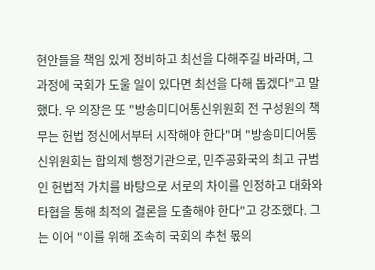현안들을 책임 있게 정비하고 최선을 다해주길 바라며, 그 과정에 국회가 도울 일이 있다면 최선을 다해 돕겠다"고 말했다. 우 의장은 또 "방송미디어통신위원회 전 구성원의 책무는 헌법 정신에서부터 시작해야 한다"며 "방송미디어통신위원회는 합의제 행정기관으로, 민주공화국의 최고 규범인 헌법적 가치를 바탕으로 서로의 차이를 인정하고 대화와 타협을 통해 최적의 결론을 도출해야 한다"고 강조했다. 그는 이어 "이를 위해 조속히 국회의 추천 몫의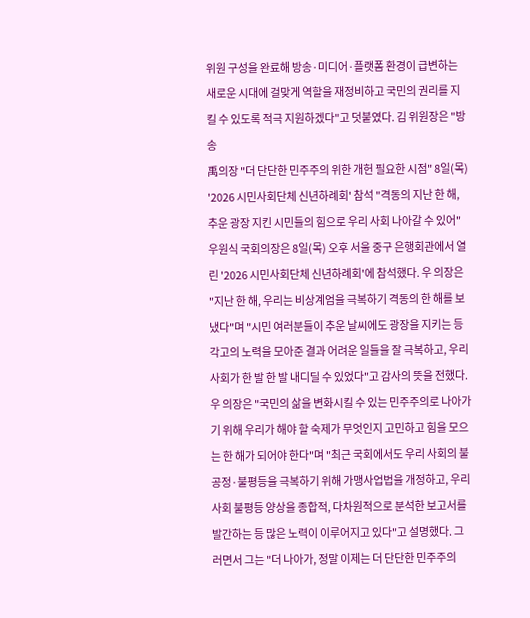위원 구성을 완료해 방송·미디어·플랫폼 환경이 급변하는 새로운 시대에 걸맞게 역할을 재정비하고 국민의 권리를 지킬 수 있도록 적극 지원하겠다"고 덧붙였다. 김 위원장은 "방송
禹의장 "더 단단한 민주주의 위한 개헌 필요한 시점" 8일(목) '2026 시민사회단체 신년하례회' 참석 "격동의 지난 한 해, 추운 광장 지킨 시민들의 힘으로 우리 사회 나아갈 수 있어" 우원식 국회의장은 8일(목) 오후 서울 중구 은행회관에서 열린 '2026 시민사회단체 신년하례회'에 참석했다. 우 의장은 "지난 한 해, 우리는 비상계엄을 극복하기 격동의 한 해를 보냈다"며 "시민 여러분들이 추운 날씨에도 광장을 지키는 등 각고의 노력을 모아준 결과 어려운 일들을 잘 극복하고, 우리 사회가 한 발 한 발 내디딜 수 있었다"고 감사의 뜻을 전했다. 우 의장은 "국민의 삶을 변화시킬 수 있는 민주주의로 나아가기 위해 우리가 해야 할 숙제가 무엇인지 고민하고 힘을 모으는 한 해가 되어야 한다"며 "최근 국회에서도 우리 사회의 불공정·불평등을 극복하기 위해 가맹사업법을 개정하고, 우리 사회 불평등 양상을 종합적, 다차원적으로 분석한 보고서를 발간하는 등 많은 노력이 이루어지고 있다"고 설명했다. 그러면서 그는 "더 나아가, 정말 이제는 더 단단한 민주주의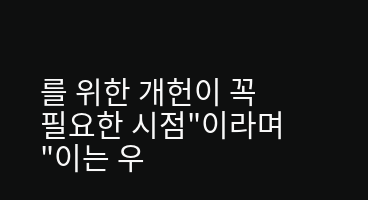를 위한 개헌이 꼭 필요한 시점"이라며 "이는 우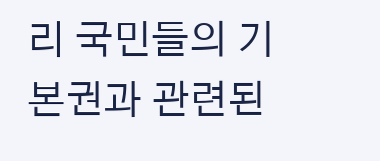리 국민들의 기본권과 관련된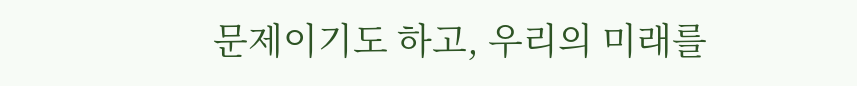문제이기도 하고, 우리의 미래를